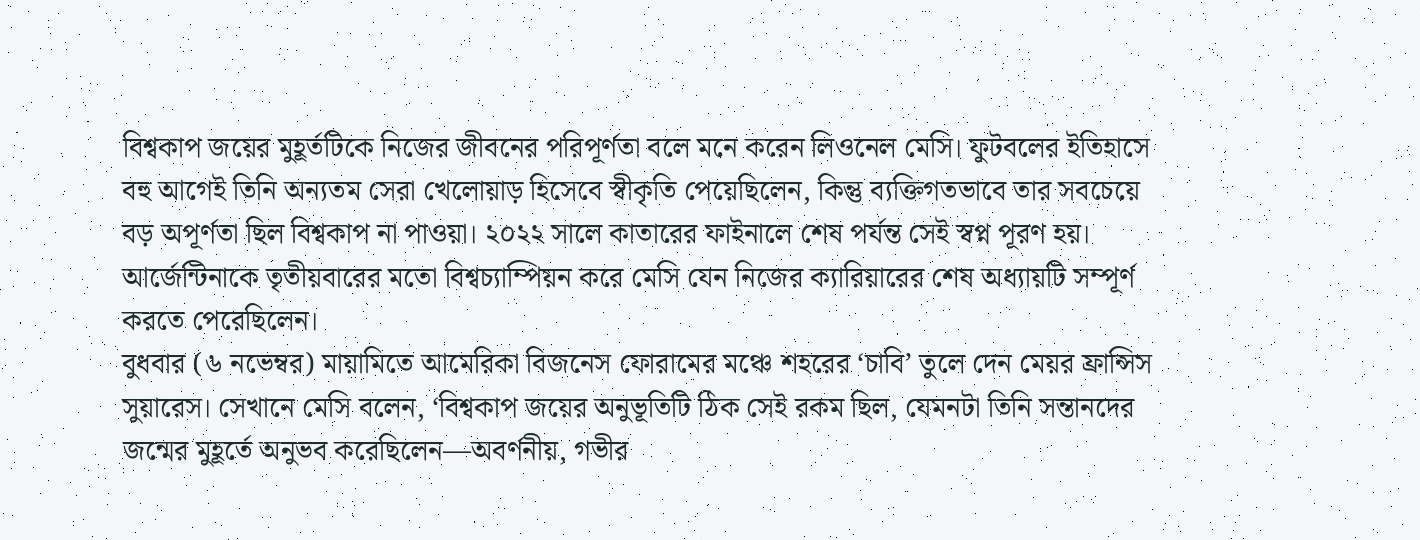বিশ্বকাপ জয়ের মুহূর্তটিকে নিজের জীবনের পরিপূর্ণতা বলে মনে করেন লিওনেল মেসি। ফুটবলের ইতিহাসে বহু আগেই তিনি অন্যতম সেরা খেলোয়াড় হিসেবে স্বীকৃতি পেয়েছিলেন, কিন্তু ব্যক্তিগতভাবে তার সবচেয়ে বড় অপূর্ণতা ছিল বিশ্বকাপ না পাওয়া। ২০২২ সালে কাতারের ফাইনালে শেষ পর্যন্ত সেই স্বপ্ন পূরণ হয়। আর্জেন্টিনাকে তৃতীয়বারের মতো বিশ্বচ্যাম্পিয়ন করে মেসি যেন নিজের ক্যারিয়ারের শেষ অধ্যায়টি সম্পূর্ণ করতে পেরেছিলেন।
বুধবার (৬ নভেম্বর) মায়ামিতে আমেরিকা বিজনেস ফোরামের মঞ্চে শহরের ‘চাবি’ তুলে দেন মেয়র ফ্রান্সিস সুয়ারেস। সেখানে মেসি বলেন, ‘বিশ্বকাপ জয়ের অনুভূতিটি ঠিক সেই রকম ছিল, যেমনটা তিনি সন্তানদের জন্মের মুহূর্তে অনুভব করেছিলেন—অবর্ণনীয়, গভীর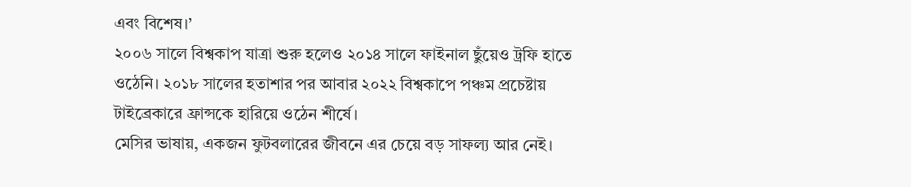এবং বিশেষ।’
২০০৬ সালে বিশ্বকাপ যাত্রা শুরু হলেও ২০১৪ সালে ফাইনাল ছুঁয়েও ট্রফি হাতে ওঠেনি। ২০১৮ সালের হতাশার পর আবার ২০২২ বিশ্বকাপে পঞ্চম প্রচেষ্টায় টাইব্রেকারে ফ্রান্সকে হারিয়ে ওঠেন শীর্ষে।
মেসির ভাষায়, একজন ফুটবলারের জীবনে এর চেয়ে বড় সাফল্য আর নেই।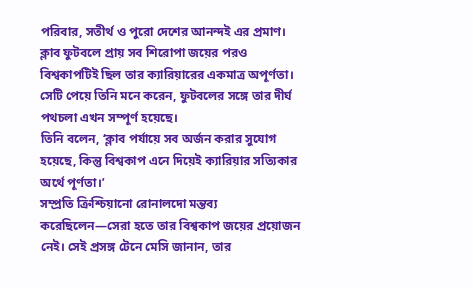পরিবার, সতীর্থ ও পুরো দেশের আনন্দই এর প্রমাণ।
ক্লাব ফুটবলে প্রায় সব শিরোপা জয়ের পরও বিশ্বকাপটিই ছিল তার ক্যারিয়ারের একমাত্র অপূর্ণতা। সেটি পেয়ে তিনি মনে করেন, ফুটবলের সঙ্গে তার দীর্ঘ পথচলা এখন সম্পূর্ণ হয়েছে।
তিনি বলেন, ‘ক্লাব পর্যায়ে সব অর্জন করার সুযোগ হয়েছে, কিন্তু বিশ্বকাপ এনে দিয়েই ক্যারিয়ার সত্যিকার অর্থে পূর্ণতা।’
সম্প্রতি ক্রিশ্চিয়ানো রোনালদো মন্তব্য করেছিলেন—সেরা হতে তার বিশ্বকাপ জয়ের প্রয়োজন নেই। সেই প্রসঙ্গ টেনে মেসি জানান, তার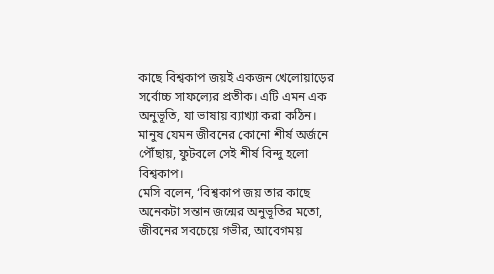কাছে বিশ্বকাপ জয়ই একজন খেলোয়াড়ের সর্বোচ্চ সাফল্যের প্রতীক। এটি এমন এক অনুভূতি, যা ভাষায় ব্যাখ্যা করা কঠিন। মানুষ যেমন জীবনের কোনো শীর্ষ অর্জনে পৌঁছায়, ফুটবলে সেই শীর্ষ বিন্দু হলো বিশ্বকাপ।
মেসি বলেন, ‘বিশ্বকাপ জয় তার কাছে অনেকটা সন্তান জন্মের অনুভূতির মতো, জীবনের সবচেয়ে গভীর, আবেগময়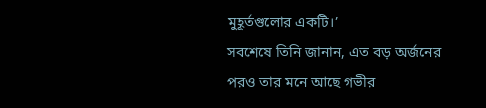মুহূর্তগুলোর একটি।’
সবশেষে তিনি জানান, এত বড় অর্জনের পরও তার মনে আছে গভীর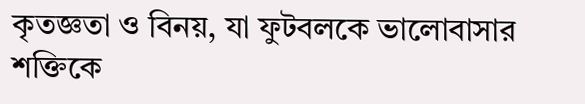কৃতজ্ঞতা ও বিনয়, যা ফুটবলকে ভালোবাসার শক্তিকে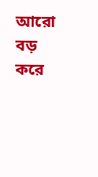আরো বড় করে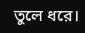তুলে ধরে।